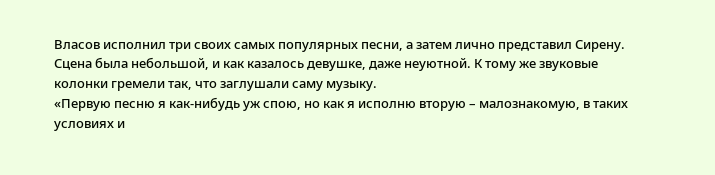Власов исполнил три своих самых популярных песни, а затем лично представил Сирену.
Сцена была небольшой, и как казалось девушке, даже неуютной. К тому же звуковые колонки гремели так, что заглушали саму музыку.
«Первую песню я как-нибудь уж спою, но как я исполню вторую – малознакомую, в таких условиях и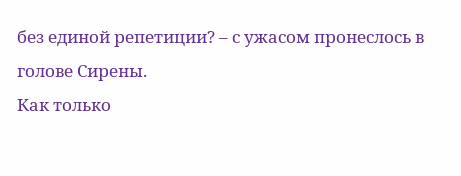без единой репетиции? – с ужасом пронеслось в голове Сирены.
Как только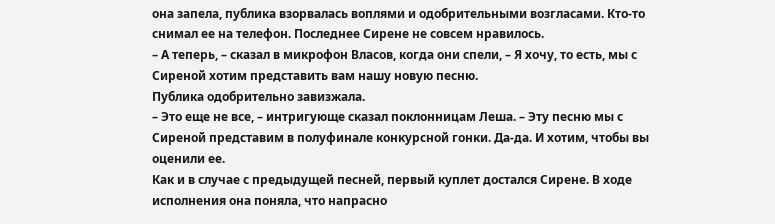она запела, публика взорвалась воплями и одобрительными возгласами. Кто-то снимал ее на телефон. Последнее Сирене не совсем нравилось.
– А теперь, – сказал в микрофон Власов, когда они спели, – Я хочу, то есть, мы с Сиреной хотим представить вам нашу новую песню.
Публика одобрительно завизжала.
– Это еще не все, – интригующе сказал поклонницам Леша. – Эту песню мы с Сиреной представим в полуфинале конкурсной гонки. Да-да. И хотим, чтобы вы оценили ее.
Как и в случае с предыдущей песней, первый куплет достался Сирене. В ходе исполнения она поняла, что напрасно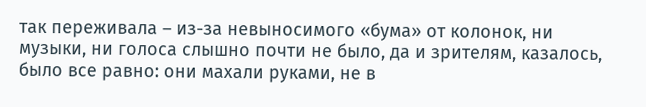так переживала – из-за невыносимого «бума» от колонок, ни музыки, ни голоса слышно почти не было, да и зрителям, казалось, было все равно: они махали руками, не в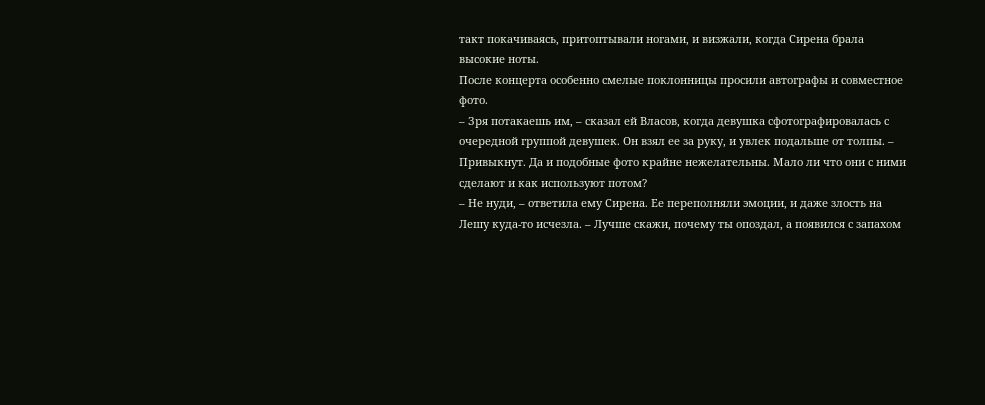такт покачиваясь, притоптывали ногами, и визжали, когда Сирена брала высокие ноты.
После концерта особенно смелые поклонницы просили автографы и совместное фото.
– Зря потакаешь им, – сказал ей Власов, когда девушка сфотографировалась с очередной группой девушек. Он взял ее за руку, и увлек подальше от толпы. – Привыкнут. Да и подобные фото крайне нежелательны. Мало ли что они с ними сделают и как используют потом?
– Не нуди, – ответила ему Сирена. Ее переполняли эмоции, и даже злость на Лешу куда-то исчезла. – Лучше скажи, почему ты опоздал, а появился с запахом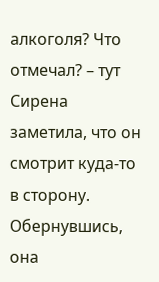алкоголя? Что отмечал? – тут Сирена заметила, что он смотрит куда-то в сторону. Обернувшись, она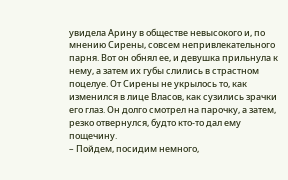увидела Арину в обществе невысокого и, по мнению Сирены, совсем непривлекательного парня. Вот он обнял ее, и девушка прильнула к нему, а затем их губы слились в страстном поцелуе. От Сирены не укрылось то, как изменился в лице Власов, как сузились зрачки его глаз. Он долго смотрел на парочку, а затем, резко отвернулся, будто кто-то дал ему пощечину.
– Пойдем, посидим немного,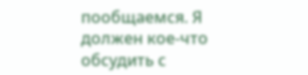пообщаемся. Я должен кое-что обсудить с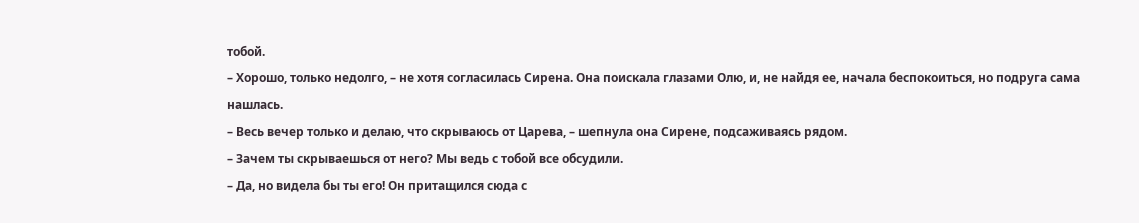тобой.
– Хорошо, только недолго, – не хотя согласилась Сирена. Она поискала глазами Олю, и, не найдя ее, начала беспокоиться, но подруга сама нашлась.
– Весь вечер только и делаю, что скрываюсь от Царева, – шепнула она Сирене, подсаживаясь рядом.
– Зачем ты скрываешься от него? Мы ведь с тобой все обсудили.
– Да, но видела бы ты его! Он притащился сюда с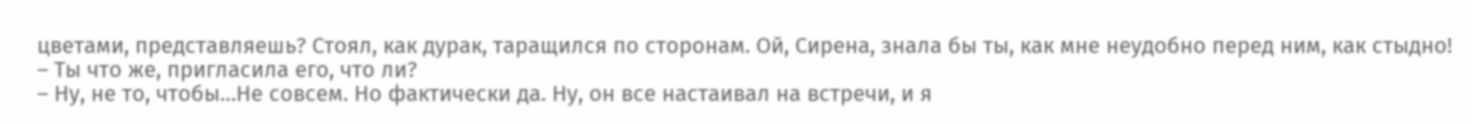цветами, представляешь? Стоял, как дурак, таращился по сторонам. Ой, Сирена, знала бы ты, как мне неудобно перед ним, как стыдно!
– Ты что же, пригласила его, что ли?
– Ну, не то, чтобы…Не совсем. Но фактически да. Ну, он все настаивал на встречи, и я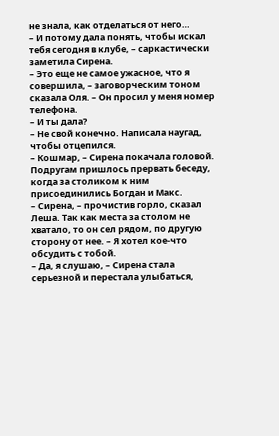не знала, как отделаться от него…
– И потому дала понять, чтобы искал тебя сегодня в клубе, – саркастически заметила Сирена.
– Это еще не самое ужасное, что я совершила, – заговорческим тоном сказала Оля. – Он просил у меня номер телефона.
– И ты дала?
– Не свой конечно. Написала наугад, чтобы отцепился.
– Кошмар, – Сирена покачала головой.
Подругам пришлось прервать беседу, когда за столиком к ним присоединились Богдан и Макс.
– Сирена, – прочистив горло, сказал Леша. Так как места за столом не хватало, то он сел рядом, по другую сторону от нее. – Я хотел кое-что обсудить с тобой.
– Да, я слушаю, – Сирена стала серьезной и перестала улыбаться,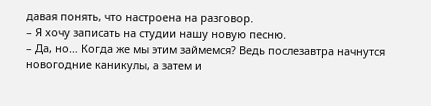давая понять, что настроена на разговор.
– Я хочу записать на студии нашу новую песню.
– Да, но… Когда же мы этим займемся? Ведь послезавтра начнутся новогодние каникулы, а затем и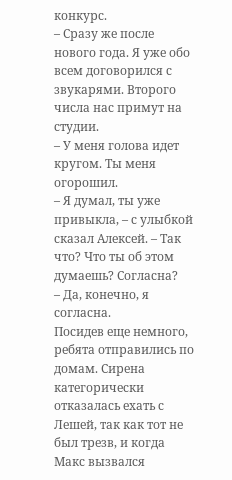конкурс.
– Сразу же после нового года. Я уже обо всем договорился с звукарями. Второго числа нас примут на студии.
– У меня голова идет кругом. Ты меня огорошил.
– Я думал, ты уже привыкла, – с улыбкой сказал Алексей. – Так что? Что ты об этом думаешь? Согласна?
– Да, конечно, я согласна.
Посидев еще немного, ребята отправились по домам. Сирена категорически отказалась ехать с Лешей, так как тот не был трезв, и когда Макс вызвался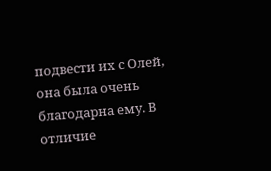подвести их с Олей, она была очень благодарна ему. В отличие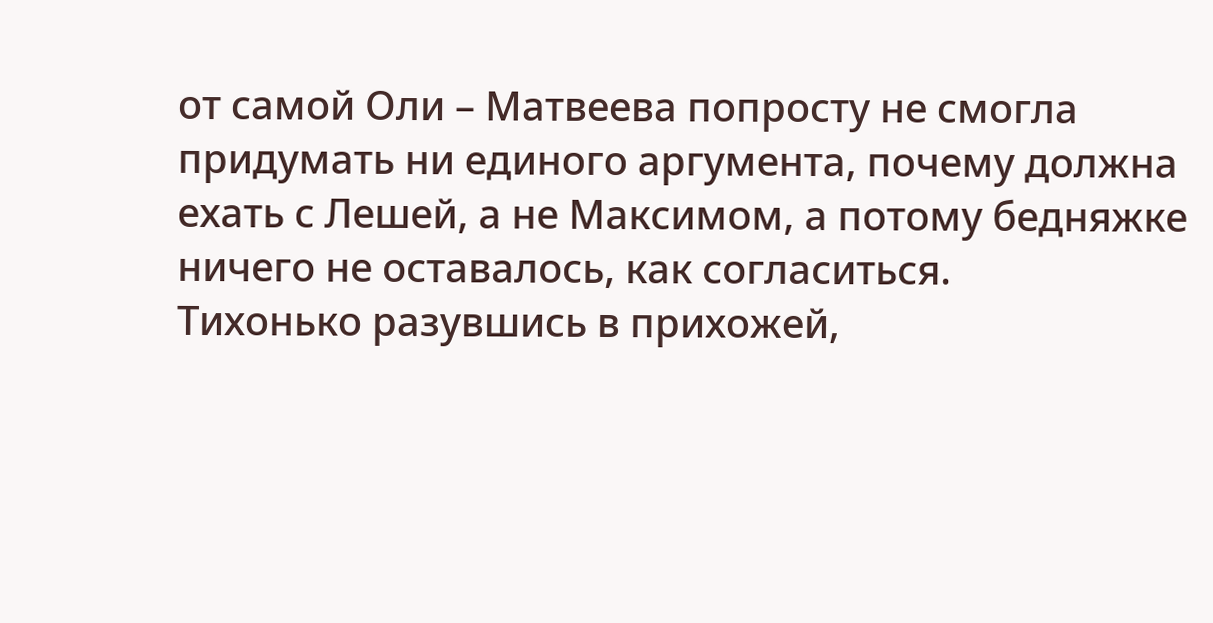от самой Оли – Матвеева попросту не смогла придумать ни единого аргумента, почему должна ехать с Лешей, а не Максимом, а потому бедняжке ничего не оставалось, как согласиться.
Тихонько разувшись в прихожей,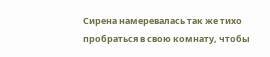Сирена намеревалась так же тихо пробраться в свою комнату, чтобы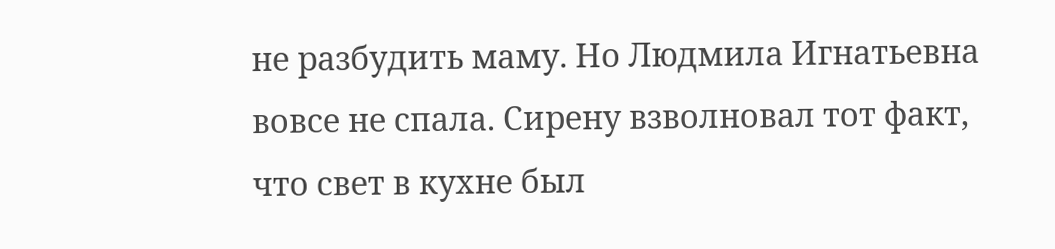не разбудить маму. Но Людмила Игнатьевна вовсе не спала. Сирену взволновал тот факт, что свет в кухне был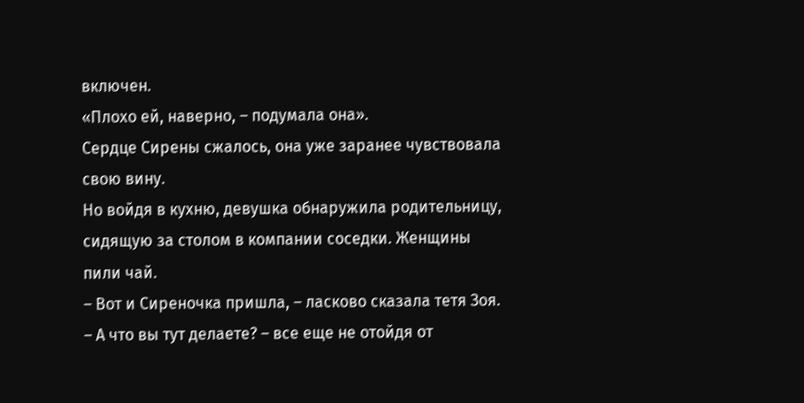включен.
«Плохо ей, наверно, – подумала она».
Сердце Сирены сжалось, она уже заранее чувствовала свою вину.
Но войдя в кухню, девушка обнаружила родительницу, сидящую за столом в компании соседки. Женщины пили чай.
– Вот и Сиреночка пришла, – ласково сказала тетя Зоя.
– А что вы тут делаете? – все еще не отойдя от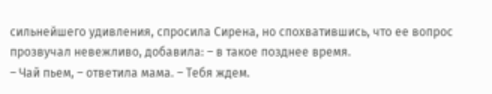сильнейшего удивления, спросила Сирена, но спохватившись, что ее вопрос прозвучал невежливо, добавила: – в такое позднее время.
– Чай пьем, – ответила мама. – Тебя ждем.